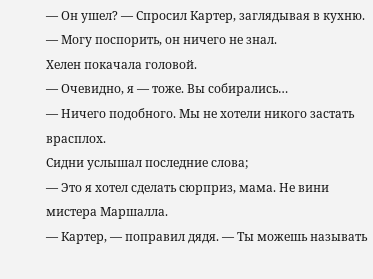— Он ушел? — Спросил Картер, заглядывая в кухню. — Могу поспорить, он ничего не знал.
Хелен покачала головой.
— Очевидно, я — тоже. Вы собирались…
— Ничего подобного. Мы не хотели никого застать врасплох.
Сидни услышал последние слова;
— Это я хотел сделать сюрприз, мама. Не вини мистера Маршалла.
— Картер, — поправил дядя. — Ты можешь называть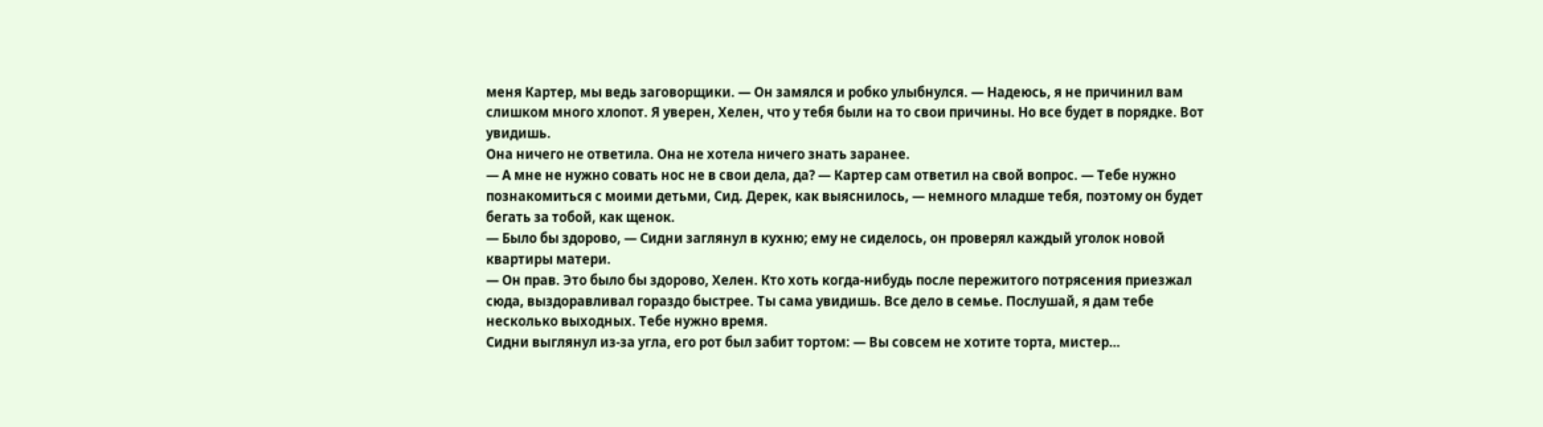меня Картер, мы ведь заговорщики. — Он замялся и робко улыбнулся. — Надеюсь, я не причинил вам слишком много хлопот. Я уверен, Хелен, что у тебя были на то свои причины. Но все будет в порядке. Вот увидишь.
Она ничего не ответила. Она не хотела ничего знать заранее.
— А мне не нужно совать нос не в свои дела, да? — Картер сам ответил на свой вопрос. — Тебе нужно познакомиться с моими детьми, Сид. Дерек, как выяснилось, — немного младше тебя, поэтому он будет бегать за тобой, как щенок.
— Было бы здорово, — Сидни заглянул в кухню; ему не сиделось, он проверял каждый уголок новой квартиры матери.
— Он прав. Это было бы здорово, Хелен. Кто хоть когда-нибудь после пережитого потрясения приезжал сюда, выздоравливал гораздо быстрее. Ты сама увидишь. Все дело в семье. Послушай, я дам тебе несколько выходных. Тебе нужно время.
Сидни выглянул из-за угла, его рот был забит тортом: — Вы совсем не хотите торта, мистер…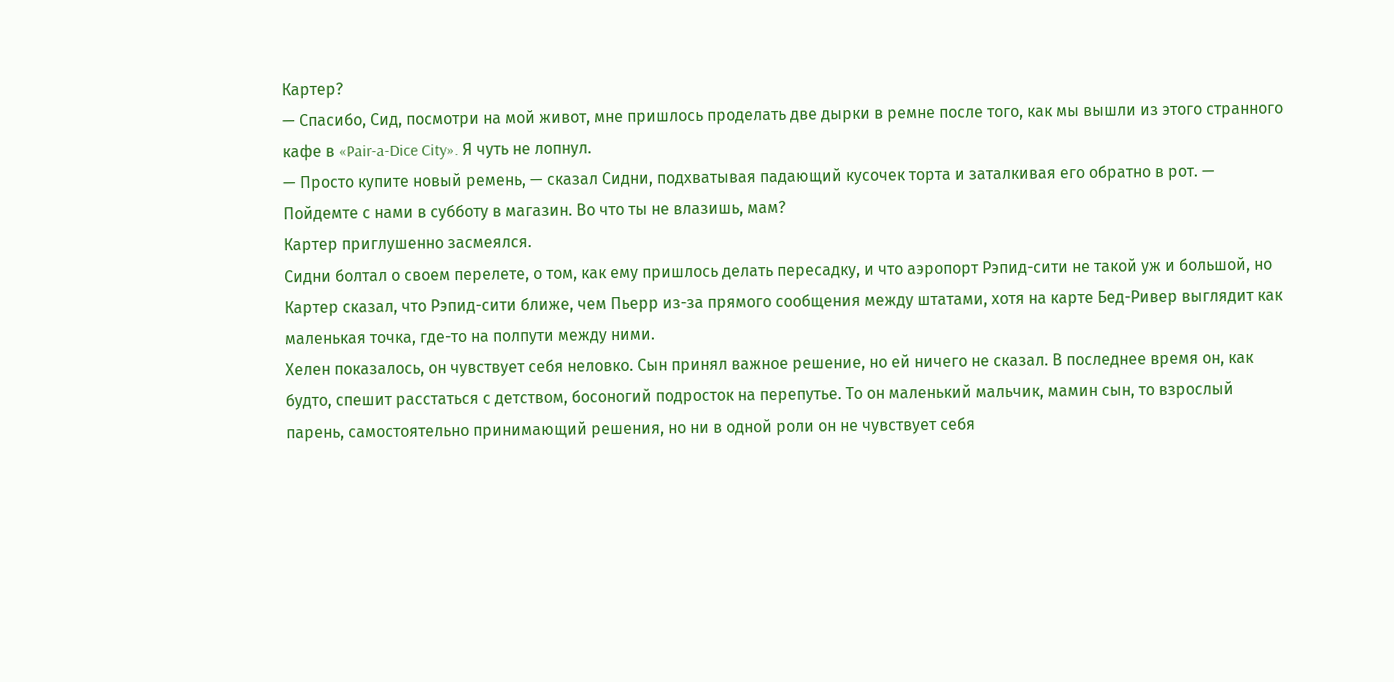Картер?
— Спасибо, Сид, посмотри на мой живот, мне пришлось проделать две дырки в ремне после того, как мы вышли из этого странного кафе в «Pair-a-Dice City». Я чуть не лопнул.
— Просто купите новый ремень, — сказал Сидни, подхватывая падающий кусочек торта и заталкивая его обратно в рот. — Пойдемте с нами в субботу в магазин. Во что ты не влазишь, мам?
Картер приглушенно засмеялся.
Сидни болтал о своем перелете, о том, как ему пришлось делать пересадку, и что аэропорт Рэпид-сити не такой уж и большой, но Картер сказал, что Рэпид-сити ближе, чем Пьерр из-за прямого сообщения между штатами, хотя на карте Бед-Ривер выглядит как маленькая точка, где-то на полпути между ними.
Хелен показалось, он чувствует себя неловко. Сын принял важное решение, но ей ничего не сказал. В последнее время он, как будто, спешит расстаться с детством, босоногий подросток на перепутье. То он маленький мальчик, мамин сын, то взрослый парень, самостоятельно принимающий решения, но ни в одной роли он не чувствует себя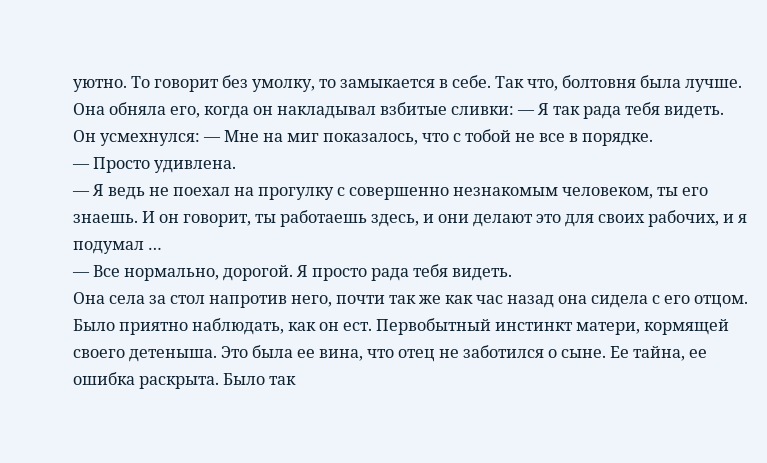уютно. То говорит без умолку, то замыкается в себе. Так что, болтовня была лучше.
Она обняла его, когда он накладывал взбитые сливки: — Я так рада тебя видеть.
Он усмехнулся: — Мне на миг показалось, что с тобой не все в порядке.
— Просто удивлена.
— Я ведь не поехал на прогулку с совершенно незнакомым человеком, ты его знаешь. И он говорит, ты работаешь здесь, и они делают это для своих рабочих, и я подумал …
— Все нормально, дорогой. Я просто рада тебя видеть.
Она села за стол напротив него, почти так же как час назад она сидела с его отцом. Было приятно наблюдать, как он ест. Первобытный инстинкт матери, кормящей своего детеныша. Это была ее вина, что отец не заботился о сыне. Ее тайна, ее ошибка раскрыта. Было так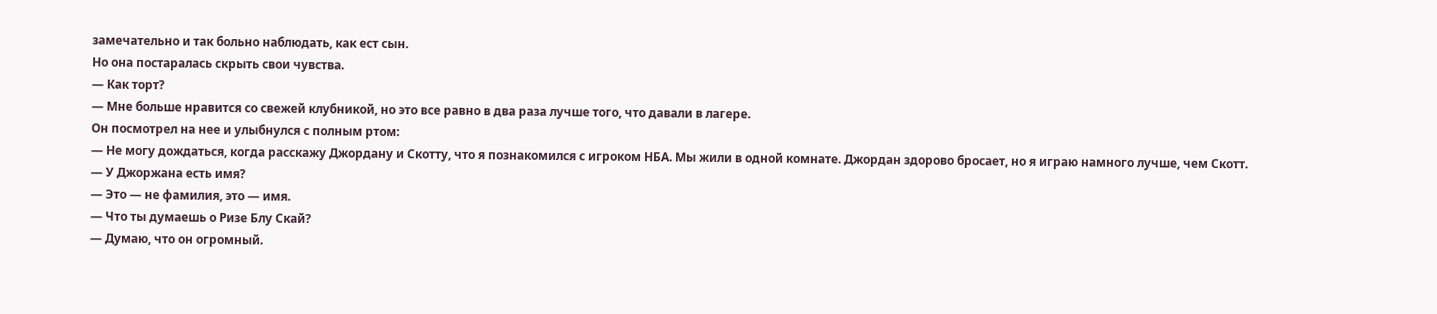замечательно и так больно наблюдать, как ест сын.
Но она постаралась скрыть свои чувства.
— Как торт?
— Мне больше нравится со свежей клубникой, но это все равно в два раза лучше того, что давали в лагере.
Он посмотрел на нее и улыбнулся с полным ртом:
— Не могу дождаться, когда расскажу Джордану и Скотту, что я познакомился с игроком НБА. Мы жили в одной комнате. Джордан здорово бросает, но я играю намного лучше, чем Скотт.
— У Джоржана есть имя?
— Это — не фамилия, это — имя.
— Что ты думаешь о Ризе Блу Скай?
— Думаю, что он огромный.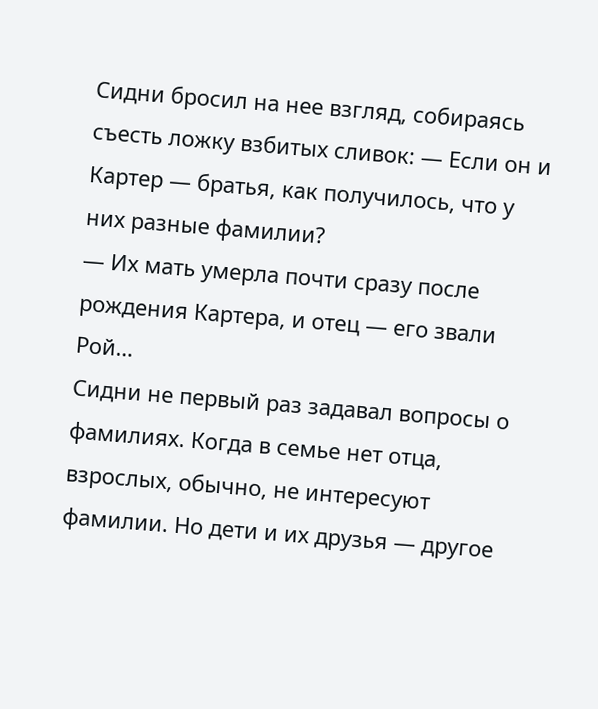Сидни бросил на нее взгляд, собираясь съесть ложку взбитых сливок: — Если он и Картер — братья, как получилось, что у них разные фамилии?
— Их мать умерла почти сразу после рождения Картера, и отец — его звали Рой…
Сидни не первый раз задавал вопросы о фамилиях. Когда в семье нет отца, взрослых, обычно, не интересуют фамилии. Но дети и их друзья — другое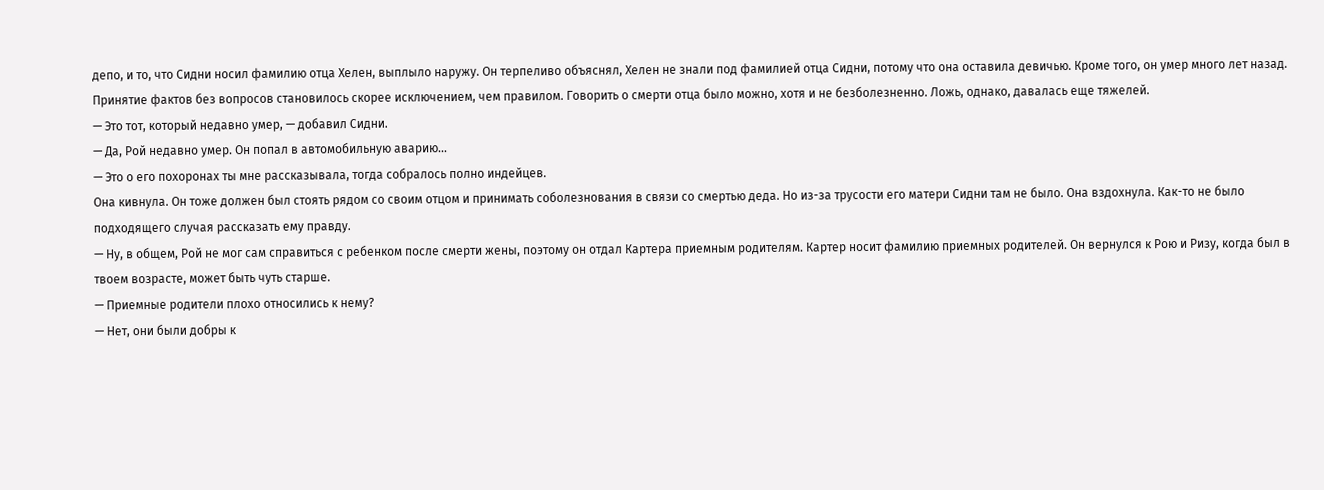депо, и то, что Сидни носил фамилию отца Хелен, выплыло наружу. Он терпеливо объяснял, Хелен не знали под фамилией отца Сидни, потому что она оставила девичью. Кроме того, он умер много лет назад.
Принятие фактов без вопросов становилось скорее исключением, чем правилом. Говорить о смерти отца было можно, хотя и не безболезненно. Ложь, однако, давалась еще тяжелей.
— Это тот, который недавно умер, — добавил Сидни.
— Да, Рой недавно умер. Он попал в автомобильную аварию…
— Это о его похоронах ты мне рассказывала, тогда собралось полно индейцев.
Она кивнула. Он тоже должен был стоять рядом со своим отцом и принимать соболезнования в связи со смертью деда. Но из-за трусости его матери Сидни там не было. Она вздохнула. Как-то не было подходящего случая рассказать ему правду.
— Ну, в общем, Рой не мог сам справиться с ребенком после смерти жены, поэтому он отдал Картера приемным родителям. Картер носит фамилию приемных родителей. Он вернулся к Рою и Ризу, когда был в твоем возрасте, может быть чуть старше.
— Приемные родители плохо относились к нему?
— Нет, они были добры к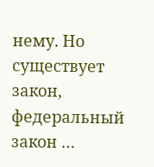нему. Но существует закон, федеральный закон …